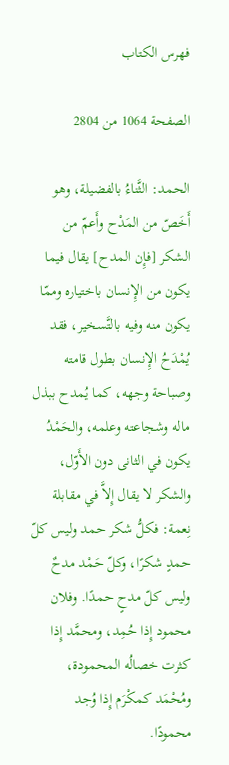فهرس الكتاب

الصفحة 1064 من 2804

الحمد: الثَّناءُ بالفضيلة، وهو أَخَصّ من المَدْح وأَعمّ من الشكر [فإِن المدح] يقال فيما يكون من الإِنسان باختياره وممّا يكون منه وفيه بالتَّسخير، فقد يُمْدَحُ الإِنسان بطول قامته وصباحة وجهه، كما يُمدح ببذل ماله وشجاعته وعلمه، والحَمْدُ يكون في الثانى دون الأَوّل، والشكر لا يقال إِلاَّ في مقابلة نِعمة: فكلُّ شكر حمد وليس كلّ حمدٍ شكرًا، وكلّ حَمْد مدحٌ وليس كلّ مدحٍ حمدًا. وفلان محمود إِذا حُمِد، ومحمَّد إِذا كثرت خصالُه المحمودة، ومُحْمَد كمكْرَم إِذا وُجد محمودًا.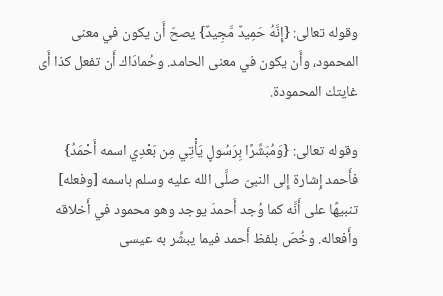وقوله تعالى: {إِنَّهُ حَمِيدٌ مَّجِيدٌ} يصحّ أَن يكون في معنى المحمود، وأَن يكون في معنى الحامد. وحُمادَاك أَن تفعل كذا أَى غايتك المحمودة.

وقوله تعالى: {وَمُبَشِّرًا بِرَسُولٍ يَأْتِي مِن بَعْدِي اسمه أَحْمَدُ} فأَحمد إِشارة إِلى النبىّ صلَّى الله عليه وسلم باسمه [وفعله] تنبيهًا على أَنَّه كما وُجد أَحمدَ يوجد وهو محمود في أَخلاقه وأَفعاله. وخُصّ بلفظ أَحمد فيما يبشِّر به عيسى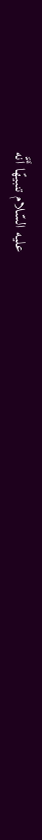عليه السّلام تنبيهًا أَنَّه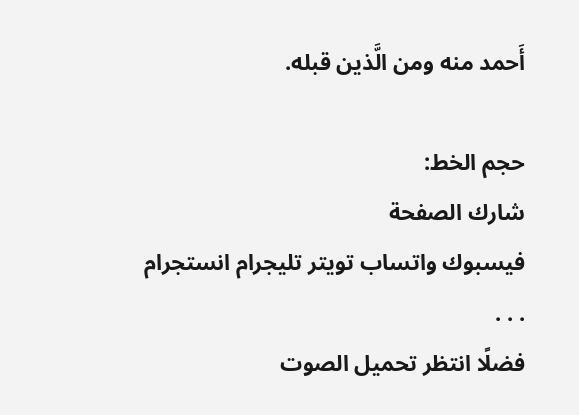أَحمد منه ومن الَّذين قبله.

حجم الخط:
شارك الصفحة
فيسبوك واتساب تويتر تليجرام انستجرام
. . .
فضلًا انتظر تحميل الصوت